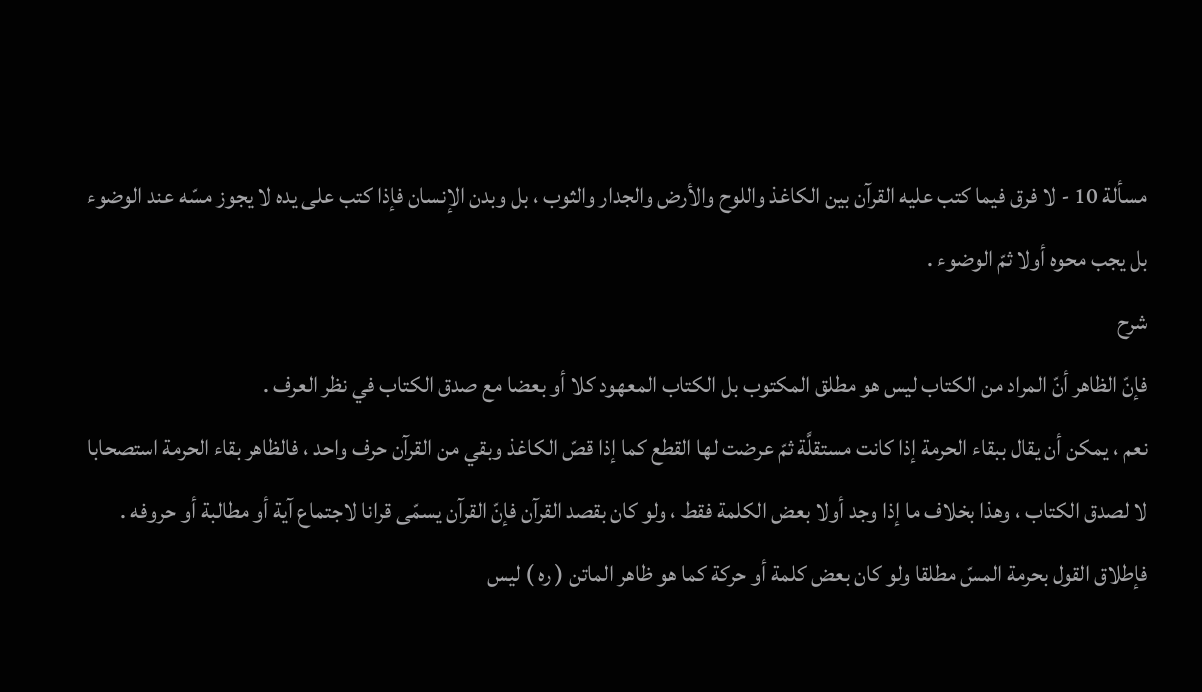مسألة 10 - لا فرق فيما كتب عليه القرآن بين الكاغذ واللوح والأرض والجدار والثوب ، بل وبدن الإنسان فإذا كتب على يده لا يجوز مسّه عند الوضوء بل يجب محوه أولا ثمّ الوضوء .
شرح
فإنّ الظاهر أنّ المراد من الكتاب ليس هو مطلق المكتوب بل الكتاب المعهود كلا أو بعضا مع صدق الكتاب في نظر العرف .
نعم ، يمكن أن يقال ببقاء الحرمة إذا كانت مستقلَّة ثمّ عرضت لها القطع كما إذا قصّ الكاغذ وبقي من القرآن حرف واحد ، فالظاهر بقاء الحرمة استصحابا لا لصدق الكتاب ، وهذا بخلاف ما إذا وجد أولا بعض الكلمة فقط ، ولو كان بقصد القرآن فإنّ القرآن يسمّى قرانا لاجتماع آية أو مطالبة أو حروفه .
فإطلاق القول بحرمة المسّ مطلقا ولو كان بعض كلمة أو حركة كما هو ظاهر الماتن ( ره ) ليس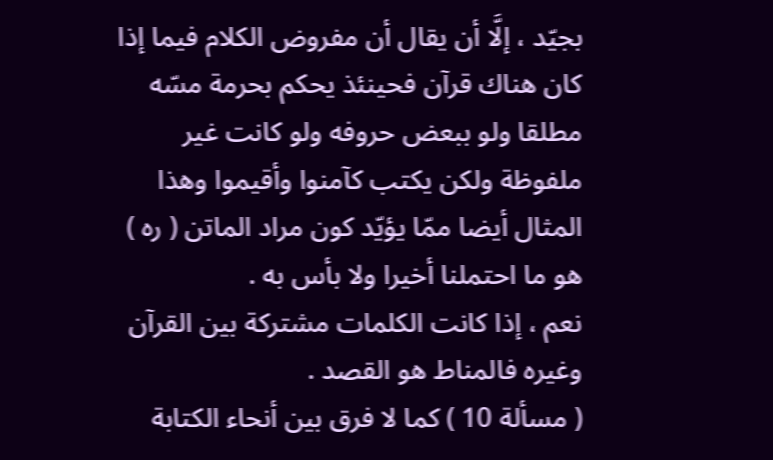بجيّد ، إلَّا أن يقال أن مفروض الكلام فيما إذا كان هناك قرآن فحينئذ يحكم بحرمة مسّه مطلقا ولو ببعض حروفه ولو كانت غير ملفوظة ولكن يكتب كآمنوا وأقيموا وهذا المثال أيضا ممّا يؤيّد كون مراد الماتن ( ره ) هو ما احتملنا أخيرا ولا بأس به .
نعم ، إذا كانت الكلمات مشتركة بين القرآن وغيره فالمناط هو القصد .
( مسألة 10 ) كما لا فرق بين أنحاء الكتابة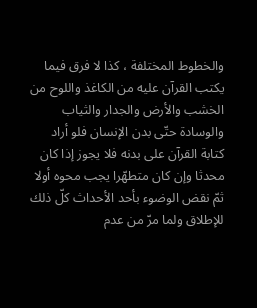والخطوط المختلفة ، كذا لا فرق فيما يكتب القرآن عليه من الكاغذ واللوح من الخشب والأرض والجدار والثياب والوسادة حتّى بدن الإنسان فلو أراد كتابة القرآن على بدنه فلا يجوز إذا كان محدثا وإن كان متطهّرا يجب محوه أولا ثمّ نقض الوضوء بأحد الأحداث كلّ ذلك للإطلاق ولما مرّ من عدم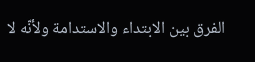الفرق بين الابتداء والاستدامة ولأنّه لا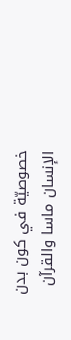خصوصيّة في كون بدن الإنسان ماسا والقرآن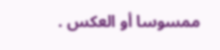ممسوسا أو العكس .